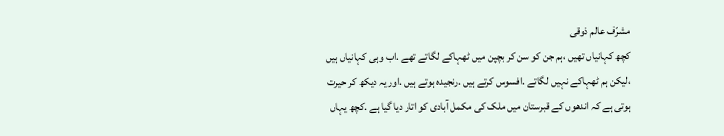مشرّف عالم ذوقی
کچھ کہانیاں تھیں ،ہم جن کو سن کر بچپن میں ٹھہاکے لگاتے تھے .اب وہی کہانیاں ہیں ،لیکن ہم ٹھہاکے نہیں لگاتے .افسوس کرتے ہیں .رنجیدہ ہوتے ہیں .اور یہ دیکھ کر حیرت ہوتی ہے کہ اندھوں کے قبرستان میں ملک کی مکمل آبادی کو اتار دیا گیا ہے .کچھ یہاں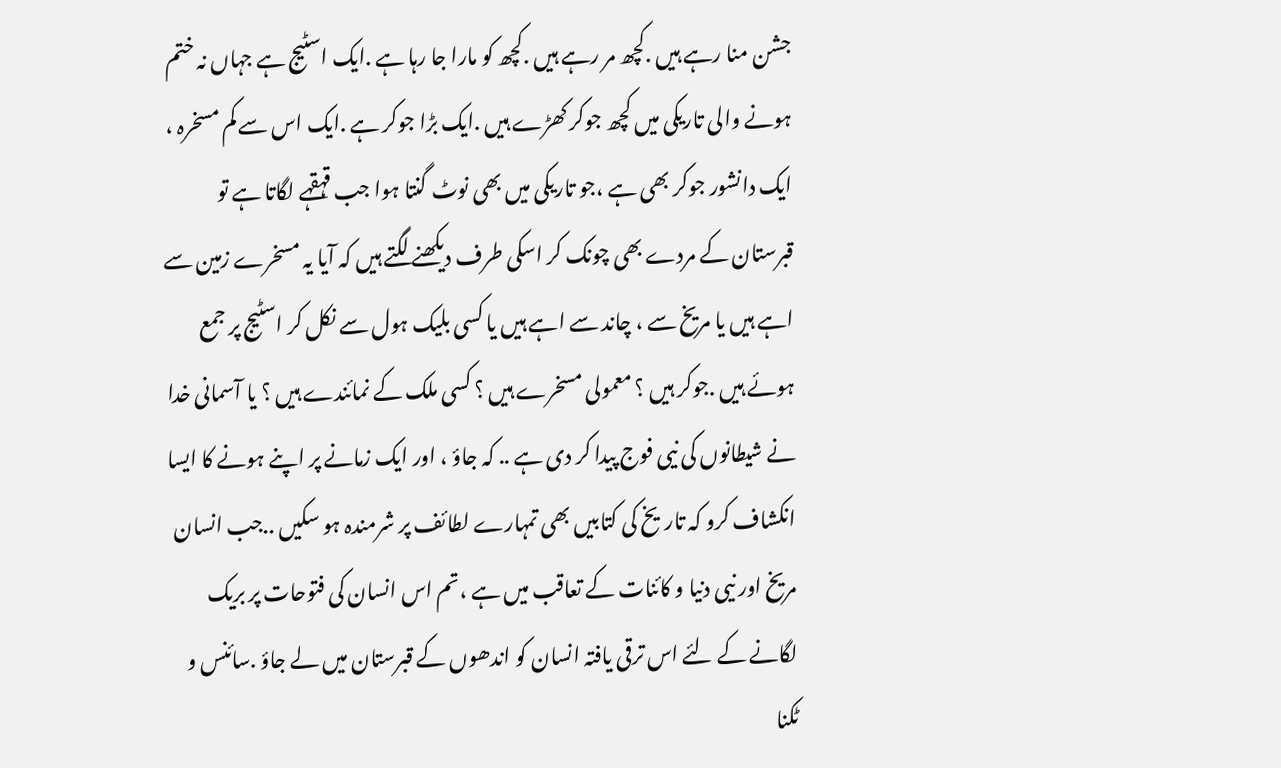جشن منا رہے ہیں .کچھ مر رہے ہیں .کچھ کو مارا جا رہا ہے .ایک اسٹیج ہے جہاں نہ ختم ہونے والی تاریکی میں کچھ جوکر کھڑے ہیں .ایک بڑا جوکر ہے .ایک اس سے کم مسخرہ ، ایک دانشور جوکر بھی ہے ،جو تاریکی میں بھی نوٹ گنتا ہوا جب قہقہے لگاتا ہے تو قبرستان کے مردے بھی چونک کر اسکی طرف دیکھنے لگتے ہیں کہ آیا یہ مسخرے زمین سے اہے ہیں یا مریخ سے ، چاند سے اہے ہیں یا کسی بلیک ہول سے نکل کر اسٹیج پر جمع ہوئے ہیں .جوکر ہیں ؟ معمولی مسخرے ہیں ؟ کسی ملک کے نمائندے ہیں ؟ یا آسمانی خدا نے شیطانوں کی نیی فوج پیدا کر دی ہے .. کہ جاؤ ، اور ایک زمانے پر اپنے ہونے کا ایسا انکشاف کرو کہ تاریخ کی کتابیں بھی تمہارے لطائف پر شرمندہ ہو سکیں ..جب انسان مریخ اور نیی دنیا و کائنات کے تعاقب میں ہے ،تم اس انسان کی فتوحات پر بریک لگانے کے لئے اس ترقی یافتہ انسان کو اندھوں کے قبرستان میں لے جاؤ .سائنس و ٹکنا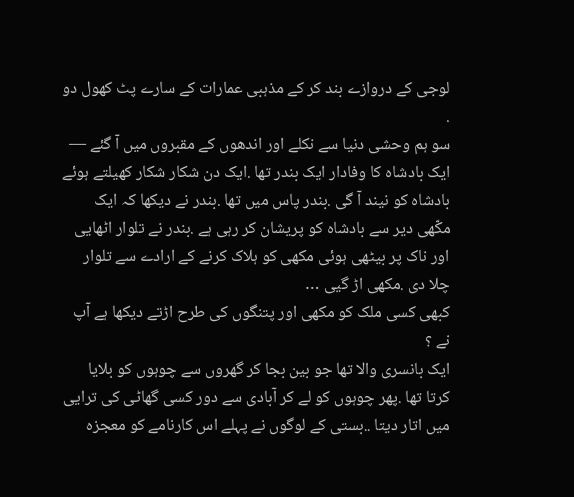لوجی کے دروازے بند کر کے مذہبی عمارات کے سارے پٹ کھول دو .
سو ہم وحشی دنیا سے نکلے اور اندھوں کے مقبروں میں آ گئے —
ایک بادشاہ کا وفادار ایک بندر تھا .ایک دن شکار شکار کھیلتے ہوئے بادشاہ کو نیند آ گی .بندر پاس میں تھا .بندر نے دیکھا کہ ایک مکّھی دیر سے بادشاہ کو پریشان کر رہی ہے .بندر نے تلوار اٹھایی اور ناک پر بیٹھی ہوئی مکھی کو ہلاک کرنے کے ارادے سے تلوار چلا دی .مکھی اڑ گیی …
کبھی کسی ملک کو مکھی اور پتنگوں کی طرح اڑتے دیکھا ہے آپ نے ؟
ایک بانسری والا تھا جو بین بجا کر گھروں سے چوہوں کو بلایا کرتا تھا .پھر چوہوں کو لے کر آبادی سے دور کسی گھاٹی کی ترایی میں اتار دیتا ..بستی کے لوگوں نے پہلے اس کارنامے کو معجزہ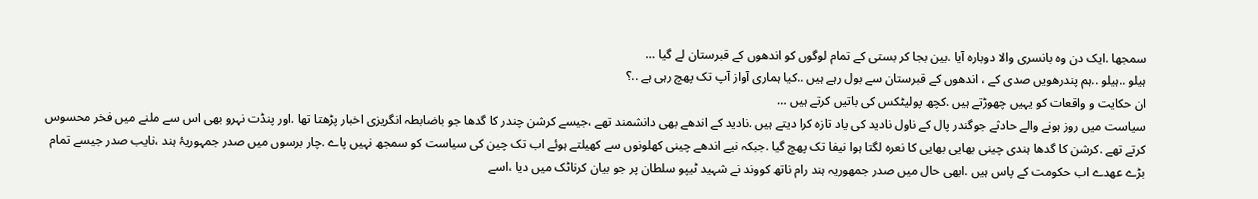سمجھا .ایک دن وہ بانسری والا دوبارہ آیا .بین بجا کر بستی کے تمام لوگوں کو اندھوں کے قبرستان لے گیا …
ہیلو ..ہیلو ..ہم پندرھویں صدی کے ، اندھوں کے قبرستان سے بول رہے ہیں ..کیا ہماری آواز آپ تک پھچ رہی ہے ..؟
ان حکایت و واقعات کو یہیں چھوڑتے ہیں .کچھ پولیٹکس کی باتیں کرتے ہیں …
سیاست میں روز ہونے والے حادثے جوگندر پال کے ناول نادید کی یاد تازہ کرا دیتے ہیں .نادید کے اندھے بھی دانشمند تھے ،جیسے کرشن چندر کا گدھا جو باضابطہ انگریزی اخبار پڑھتا تھا .اور پنڈت نہرو بھی اس سے ملنے میں فخر محسوس کرتے تھے .کرشن کا گدھا ہندی چینی بھایی بھایی کا نعرہ لگتا ہوا نیفا تک پھچ گیا .جبکہ نیے اندھے چینی کھلونوں سے کھیلتے ہوئے اب تک چین کی سیاست کو سمجھ نہیں پاے .چار برسوں میں صدر جمہوریۂ ہند ،نایب صدر جیسے تمام بڑے عھدے اب حکومت کے پاس ہیں .ابھی حال میں صدر جمھوریہ ہند رام ناتھ کووند نے شہید ٹیپو سلطان پر جو بیان کرناٹک میں دیا ،اسے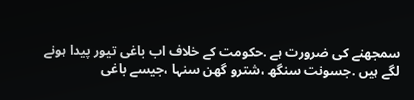سمجھنے کی ضرورت ہے .حکومت کے خلاف اب باغی تیور پیدا ہونے لگے ہیں .جسونت سنگھ ،شترو گھن سنہا ،جیسے باغی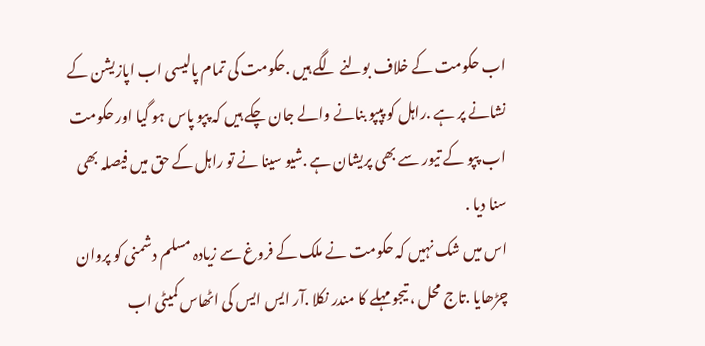اب حکومت کے خلاف بولنے لگے ہیں .حکومت کی تمام پالیسی اب اپازیشن کے نشانے پر ہے .راہل کو پپپو بنانے والے جان چکے ہیں کہ پپو پاس ہو گیا اور حکومت اب پپو کے تیور سے بھی پریشان ہے .شیو سینا نے تو راہل کے حق میں فیصلہ بھی سنا دیا .
اس میں شک نہیں کہ حکومت نے ملک کے فروغ سے زیادہ مسلم دشمنی کو پروان چڑھایا .تاج محل ، تیجو مہلے کا مندر نکلا .آر ایس ایس کی اٹھاس کمیٹی اب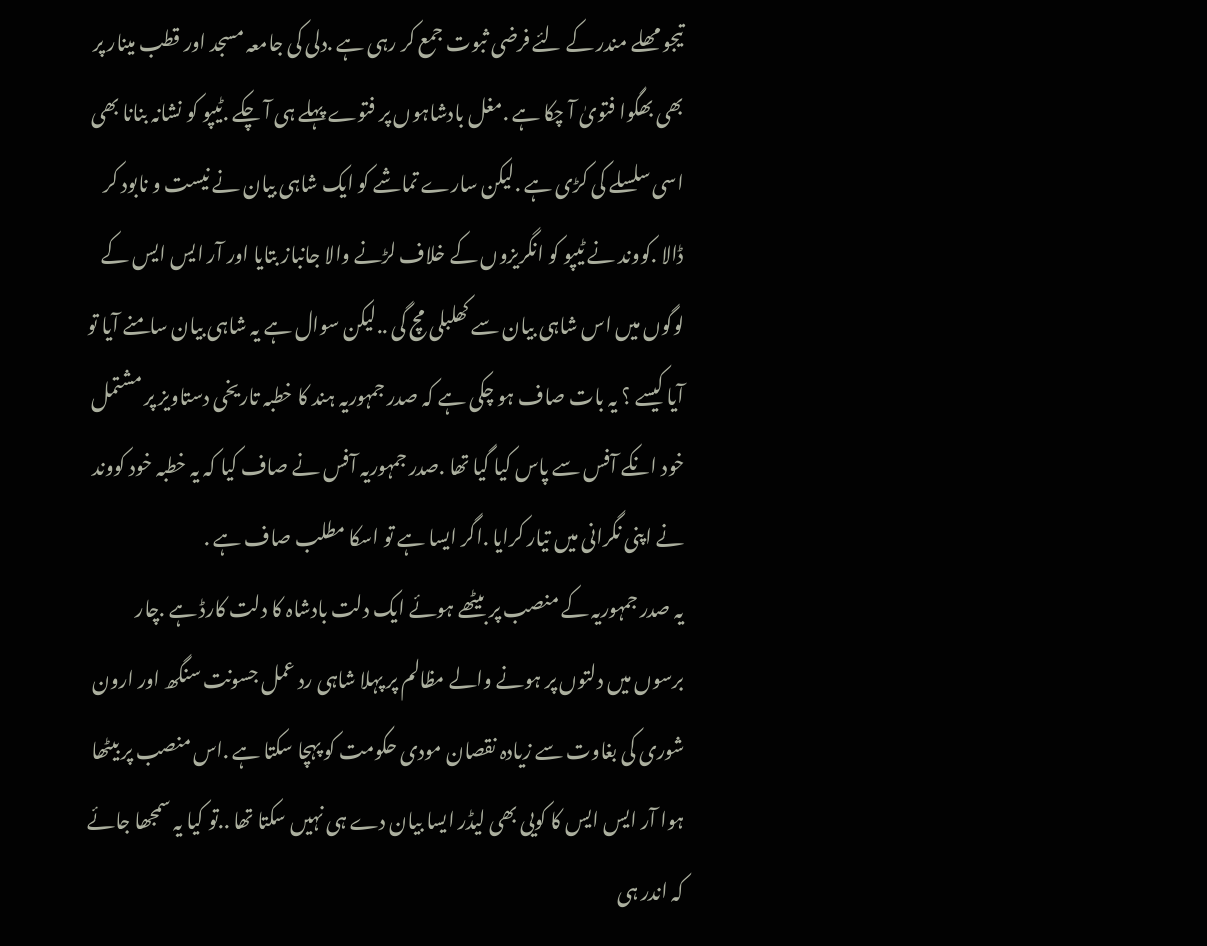تیجو مھلے مندر کے لئے فرضی ثبوت جمع کر رہی ہے .دلی کی جامعہ مسجد اور قطب مینار پر بھی بھگوا فتویٰ آ چکا ہے .مغل بادشاہوں پر فتوے پہلے ہی آ چکے .ٹیپو کو نشانہ بنانا بھی اسی سلسلے کی کڑی ہے .لیکن سارے تماشے کو ایک شاہی بیان نے نیست و نابود کر ڈالا .کووند نے ٹیپو کو انگریزوں کے خلاف لڑنے والا جانباز بتایا اور آر ایس ایس کے لوگوں میں اس شاہی بیان سے کھلبلی مچ گی ..لیکن سوال ہے یہ شاہی بیان سامنے آیا تو آیا کیسے ؟ یہ بات صاف ہو چکی ہے کہ صدر جمہوریہ ہند کا خطبہ تاریخی دستاویز پر مشتمل خود انکے آفس سے پاس کیا گیا تھا .صدر جمہوریہ آفس نے صاف کیا کہ یہ خطبہ خود کووند نے اپنی نگرانی میں تیار کرایا .اگر ایسا ہے تو اسکا مطلب صاف ہے .
یہ صدر جمہوریہ کے منصب پر بیٹھے ہوئے ایک دلت بادشاہ کا دلت کارڈ ہے .چار برسوں میں دلتوں پر ہونے والے مظالم پر پہلا شاہی رد عمل جسونت سنگھ اور ارون شوری کی بغاوت سے زیادہ نقصان مودی حکومت کو پہچا سکتا ہے .اس منصب پر بیٹھا ہوا آر ایس ایس کا کویی بھی لیڈر ایسا بیان دے ہی نہیں سکتا تھا ..تو کیا یہ سمجھا جائے کہ اندر ہی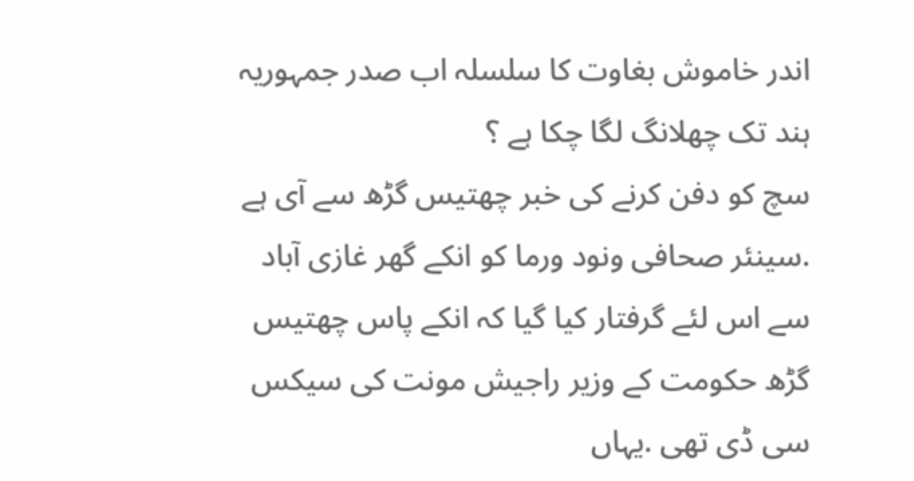اندر خاموش بغاوت کا سلسلہ اب صدر جمہوریہ ہند تک چھلانگ لگا چکا ہے ؟
سچ کو دفن کرنے کی خبر چھتیس گڑھ سے آی ہے .سینئر صحافی ونود ورما کو انکے گھر غازی آباد سے اس لئے گرفتار کیا گیا کہ انکے پاس چھتیس گڑھ حکومت کے وزیر راجیش مونت کی سیکس سی ڈی تھی .یہاں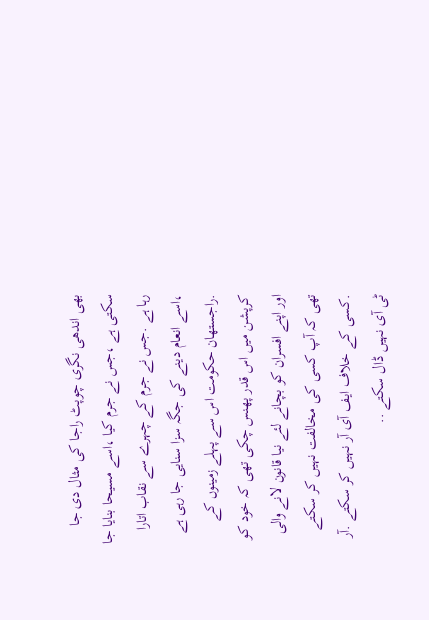بھی اندھی نگری چوپٹ راجا کی مثال دی جا سکتی ہے ،جس نے جرم کیا ،اسے مسیحا بنایا جا رہا ہے .جس نے جرم کے چہرے سے نقاب اتارا ،اسے انعام دینے کی جگہ سزا سنایی جا رہی ہے .راجستھان حکومت اس سے پہلے زمینوں کے کرپشن میں اس قدر پھنس چکی تھی کہ خود کو اور اپنے افسران کو بچانے لئے نیا قانون لانے والی تھی کہ آپ کسی کی مخالفت نہیں کر سکتے .کسی کے خلاف ایف آی آر نہیں کر سکتے .آر ٹی آی نہیں ڈال سکتے ..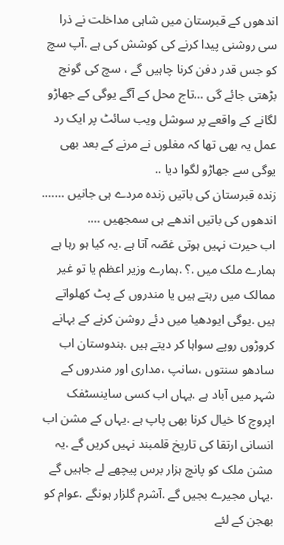اندھوں کے قبرستان میں شاہی مداخلت نے ذرا سی روشنی پیدا کرنے کی کوشش کی ہے .آپ سچ کو جس قدر دفن کرنا چاہیں گے ، سچ کی گونج بڑھتی جائے گی …تاج محل کے آگے یوگی کے جھاڑو لگانے کے واقعے پر سوشل ویب سائٹ پر ایک رد عمل یہ بھی تھا کہ مغلوں نے مرنے کے بعد بھی یوگی سے جھاڑو لگوا دیا ..
زندہ قبرستان کی باتیں زندہ مردے ہی جانیں ……. اندھوں کی باتیں اندھے ہی سمجھیں ….
اب حیرت نہیں ہوتی غصّہ آتا ہے .یہ کیا ہو رہا ہے ہمارے ملک میں .؟ .ہمارے وزیر اعظم یا تو غیر ممالک میں رہتے ہیں یا مندروں کے پٹ کھلواتے ہیں .یوگی ایودھیا میں دئے روشن کرنے کے بہانے کروڑوں روپے سواہا کر دیتے ہیں .ہندوستان اب سادھو سنتوں ،سانپ ،مداری اور مندروں کے شہر میں آباد ہے .یہاں اب کسی ساینسٹفک اپروچ کا خیال کرنا بھی پاپ ہے .یہاں کے مشن اب انسانی ارتقا کی تاریخ قلمبند نہیں کریں گے .یہ مشن ملک کو پانچ ہزار برس پیچھے لے جاہیں گے .یہاں مجیرے بجیں گے .آشرم گلزار ہونگے .عوام کو بھجن کے لئے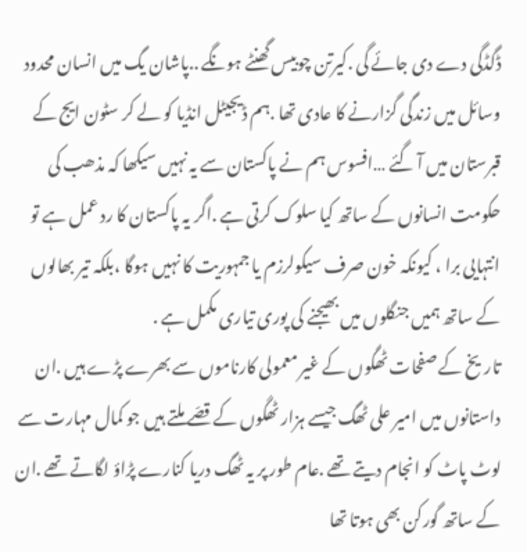ڈگڈگی دے دی جائے گی .کیرتن چوبیس گھنٹے ہونگے ..پاشان یگ میں انسان محدود وسائل میں زندگی گزارنے کا عادی تھا .ہم ڈیجیٹل انڈیا کو لے کر سٹون ایج کے قبرستان میں آ گئے …افسوس ہم نے پاکستان سے یہ نہیں سیکھا کہ مذھب کی حکومت انسانوں کے ساتھ کیا سلوک کرتی ہے .اگر یہ پاکستان کا رد عمل ہے تو انتہایی برا ، کیونکہ خون صرف سیکولرزم یا جمہوریت کا نہیں ہوگا ،بلکہ تیر بھالوں کے ساتھ ہمیں جنگلوں میں بھیجنے کی پوری تیاری مکمل ہے .
تاریخ کے صفحات ٹھگوں کے غیر معمولی کارناموں سے بھرے پڑے ہیں .ان داستانوں میں امیر علی ٹھگ جیسے ہزار ٹھگوں کے قصّے ملتے ہیں جو کمال مہارت سے لوٹ پاٹ کو انجام دیتے تھے .عام طور پر یہ ٹھگ دریا کنارے پڑاؤ لگاتے تھے .ان کے ساتھ گورکن بھی ہوتا تھا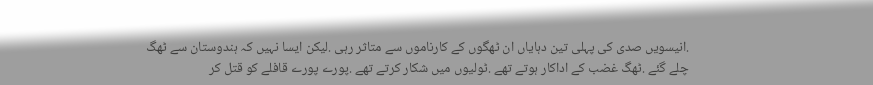.انیسویں صدی کی پہلی تین دہایاں ان ٹھگوں کے کارناموں سے متاثر رہی .لیکن ایسا نہیں کہ ہندوستان سے ٹھگ چلے گئے .ٹھگ غضب کے اداکار ہوتے تھے .ٹولیوں میں شکار کرتے تھے .پورے پورے قافلے کو قتل کر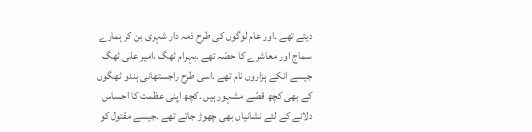دیتے تھے .اور عام لوگوں کی طرح ذمہ دار شہری بن کر ہمارے سماج اور معاشرے کا حصّہ تھے .بہرام ٹھگ ،امیر علی ٹھگ جیسے انکے ہزاروں نام تھے .اسی طرح راجستھانی ہندو ٹھگوں کے بھی کچھ قصّے مشہور ہیں .کچھ اپنی عظمت کا احساس دلانے کے لئے نشانیاں بھی چھوڑ جاتے تھے .جیسے مقتول کو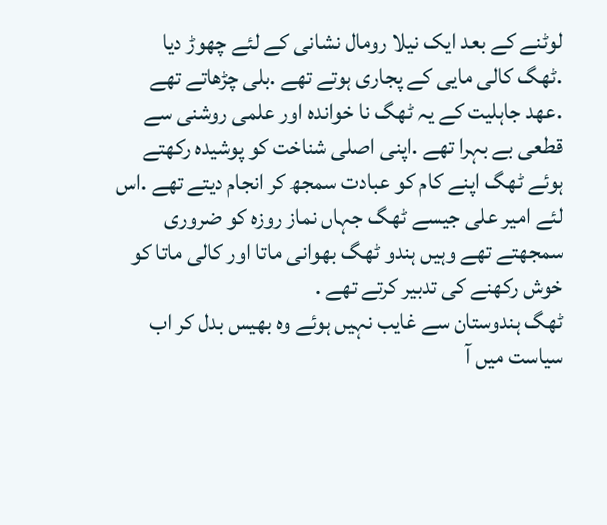لوٹنے کے بعد ایک نیلا رومال نشانی کے لئے چھوڑ دیا .ٹھگ کالی مایی کے پجاری ہوتے تھے .بلی چڑھاتے تھے .عھد جاہلیت کے یہ ٹھگ نا خواندہ اور علمی روشنی سے قطعی بے بہرا تھے .اپنی اصلی شناخت کو پوشیدہ رکھتے ہوئے ٹھگ اپنے کام کو عبادت سمجھ کر انجام دیتے تھے .اس لئے امیر علی جیسے ٹھگ جہاں نماز روزہ کو ضروری سمجھتے تھے وہیں ہندو ٹھگ بھوانی ماتا اور کالی ماتا کو خوش رکھنے کی تدبیر کرتے تھے .
ٹھگ ہندوستان سے غایب نہیں ہوئے وہ بھیس بدل کر اب سیاست میں آ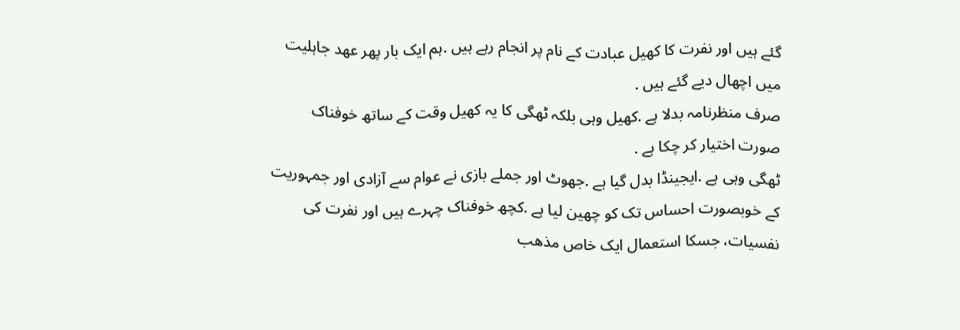گئے ہیں اور نفرت کا کھیل عبادت کے نام پر انجام رہے ہیں .ہم ایک بار پھر عھد جاہلیت میں اچھال دیے گئے ہیں .
صرف منظرنامہ بدلا ہے .کھیل وہی بلکہ ٹھگی کا یہ کھیل وقت کے ساتھ خوفناک صورت اختیار کر چکا ہے .
ٹھگی وہی ہے .ایجینڈا بدل گیا ہے .جھوٹ اور جملے بازی نے عوام سے آزادی اور جمہوریت کے خوبصورت احساس تک کو چھین لیا ہے .کچھ خوفناک چہرے ہیں اور نفرت کی نفسیات، جسکا استعمال ایک خاص مذھب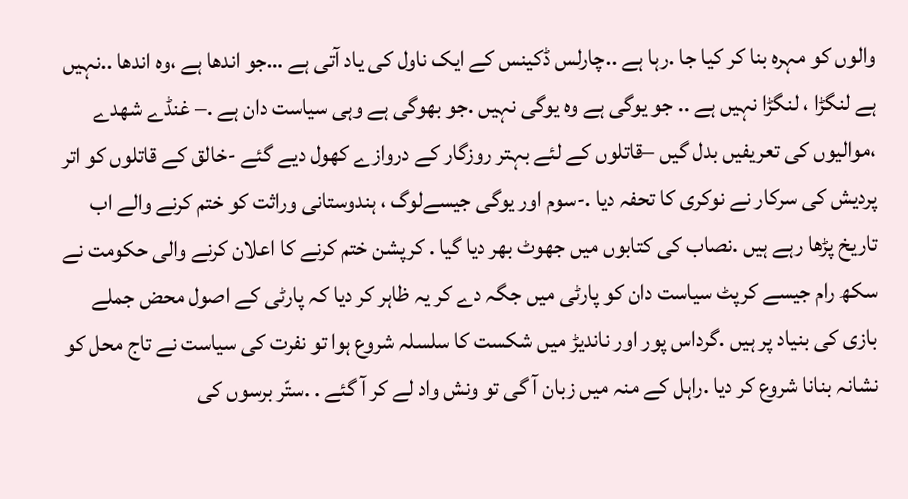والوں کو مہرہ بنا کر کیا جا .رہا ہے ..چارلس ڈکینس کے ایک ناول کی یاد آتی ہے …جو اندھا ہے ،وہ اندھا ..نہیں ہے لنگڑا ، لنگڑا نہیں ہے .. جو یوگی ہے وہ یوگی نہیں .جو بھوگی ہے وہی سیاست دان ہے .– غنڈے شھدے ،موالیوں کی تعریفیں بدل گیں –قاتلوں کے لئے بہتر روزگار کے دروازے کھول دیے گئے -خالق کے قاتلوں کو اتر پردیش کی سرکار نے نوکری کا تحفہ دیا .-سوم اور یوگی جیسےلوگ ، ہندوستانی وراثت کو ختم کرنے والے اب تاریخ پڑھا رہے ہیں .نصاب کی کتابوں میں جھوٹ بھر دیا گیا . کرپشن ختم کرنے کا اعلان کرنے والی حکومت نے سکھ رام جیسے کرپٹ سیاست دان کو پارٹی میں جگہ دے کر یہ ظاہر کر دیا کہ پارٹی کے اصول محض جملے بازی کی بنیاد پر ہیں .گرداس پور اور ناندیڑ میں شکست کا سلسلہ شروع ہوا تو نفرت کی سیاست نے تاج محل کو نشانہ بنانا شروع کر دیا .راہل کے منہ میں زبان آ گی تو ونش واد لے کر آ گئے . .ستّر برسوں کی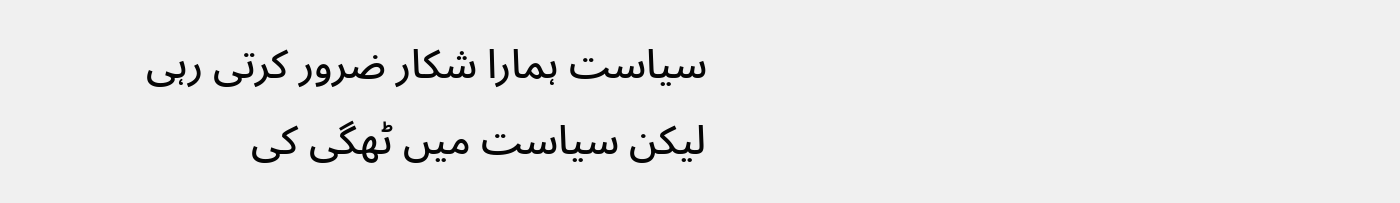سیاست ہمارا شکار ضرور کرتی رہی لیکن سیاست میں ٹھگی کی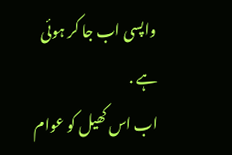واپسی اب جا کر ہوئی ہے .
اب اس کھیل کو عوام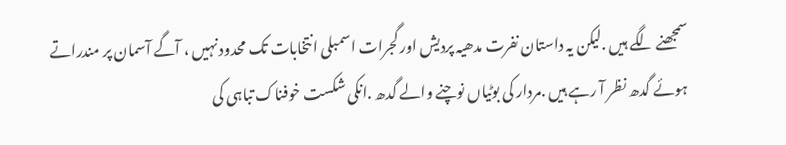سمجھنے لگے ہیں .لیکن یہ داستان نفرت مدھیہ پردیش اور گجرات اسمبلی انتخابات تک محدود نہیں ، آگے آسمان پر مندراتے ہوئے گدھ نظر آ رہے ہیں .مردار کی بوٹیاں نوچنے والے گدھ .انکی شکست خوفناک تباہی کی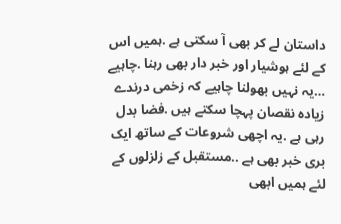داستان لے کر بھی آ سکتی ہے .ہمیں اس کے لئے ہوشیار اور خبر دار بھی رہنا .چاہیے …یہ نہیں بھولنا چاہیے کہ زخمی درندے زیادہ نقصان پہچا سکتے ہیں .فضا بدل رہی ہے .یہ اچھی شروعات کے ساتھ ایک بری خبر بھی ہے ..مستقبل کے زلزلوں کے لئے ہمیں ابھی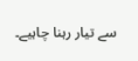سے تیار رہنا چاہیے۔